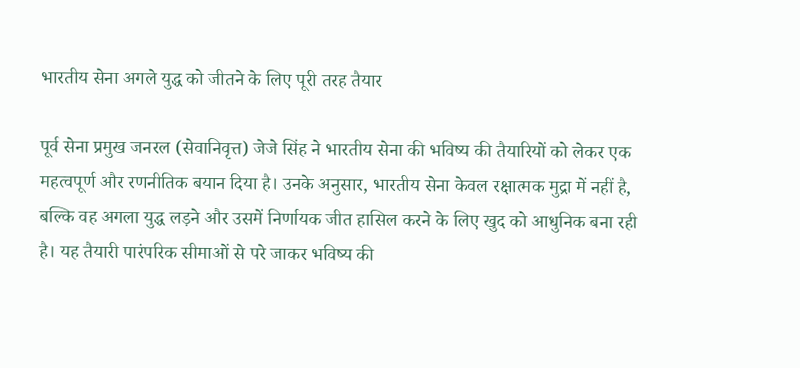भारतीय सेना अगले युद्ध को जीतने के लिए पूरी तरह तैयार

पूर्व सेना प्रमुख जनरल (सेवानिवृत्त) जेजे सिंह ने भारतीय सेना की भविष्य की तैयारियों को लेकर एक महत्वपूर्ण और रणनीतिक बयान दिया है। उनके अनुसार, भारतीय सेना केवल रक्षात्मक मुद्रा में नहीं है, बल्कि वह अगला युद्ध लड़ने और उसमें निर्णायक जीत हासिल करने के लिए खुद को आधुनिक बना रही है। यह तैयारी पारंपरिक सीमाओं से परे जाकर भविष्य की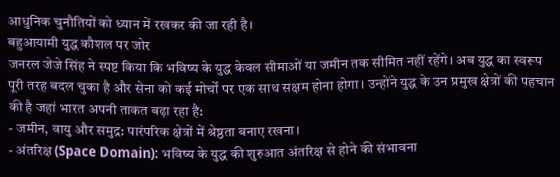आधुनिक चुनौतियों को ध्यान में रखकर की जा रही है।
बहुआयामी युद्ध कौशल पर जोर
जनरल जेजे सिंह ने स्पष्ट किया कि भविष्य के युद्ध केवल सीमाओं या जमीन तक सीमित नहीं रहेंगे। अब युद्ध का स्वरूप पूरी तरह बदल चुका है और सेना को कई मोर्चों पर एक साथ सक्षम होना होगा। उन्होंने युद्ध के उन प्रमुख क्षेत्रों की पहचान की है जहां भारत अपनी ताकत बढ़ा रहा है:
- जमीन, वायु और समुद्र: पारंपरिक क्षेत्रों में श्रेष्ठता बनाए रखना।
- अंतरिक्ष (Space Domain): भविष्य के युद्ध की शुरुआत अंतरिक्ष से होने की संभावना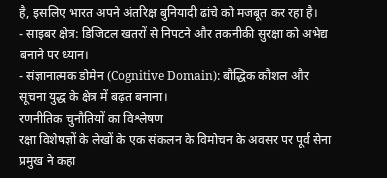है, इसलिए भारत अपने अंतरिक्ष बुनियादी ढांचे को मजबूत कर रहा है।
- साइबर क्षेत्र: डिजिटल खतरों से निपटने और तकनीकी सुरक्षा को अभेद्य बनाने पर ध्यान।
- संज्ञानात्मक डोमेन (Cognitive Domain): बौद्धिक कौशल और सूचना युद्ध के क्षेत्र में बढ़त बनाना।
रणनीतिक चुनौतियों का विश्लेषण
रक्षा विशेषज्ञों के लेखों के एक संकलन के विमोचन के अवसर पर पूर्व सेना प्रमुख ने कहा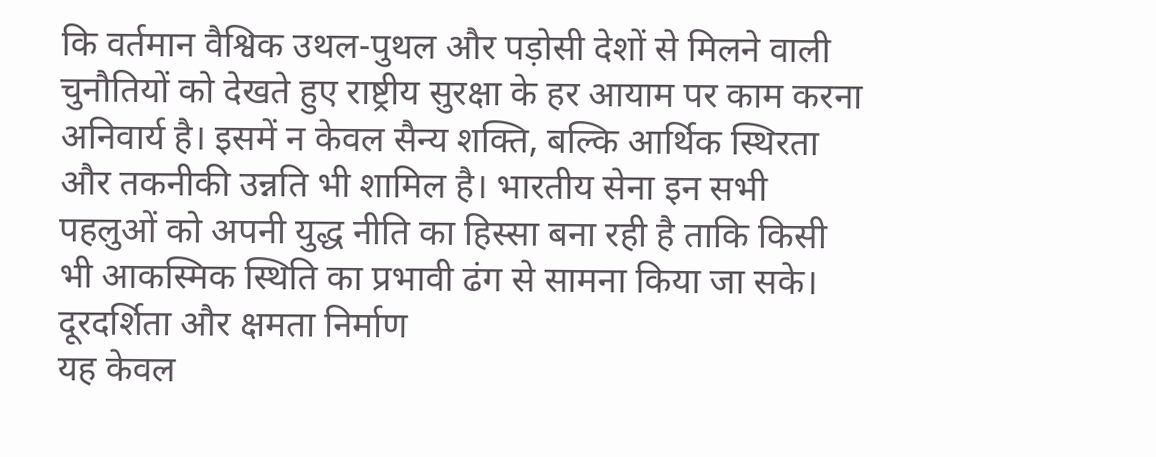कि वर्तमान वैश्विक उथल-पुथल और पड़ोसी देशों से मिलने वाली चुनौतियों को देखते हुए राष्ट्रीय सुरक्षा के हर आयाम पर काम करना अनिवार्य है। इसमें न केवल सैन्य शक्ति, बल्कि आर्थिक स्थिरता और तकनीकी उन्नति भी शामिल है। भारतीय सेना इन सभी पहलुओं को अपनी युद्ध नीति का हिस्सा बना रही है ताकि किसी भी आकस्मिक स्थिति का प्रभावी ढंग से सामना किया जा सके।
दूरदर्शिता और क्षमता निर्माण
यह केवल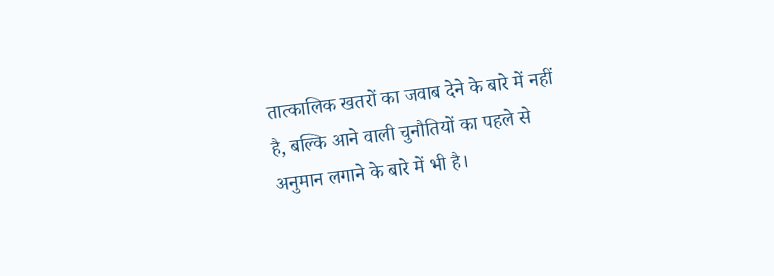तात्कालिक खतरों का जवाब देने के बारे में नहीं है, बल्कि आने वाली चुनौतियों का पहले से अनुमान लगाने के बारे में भी है।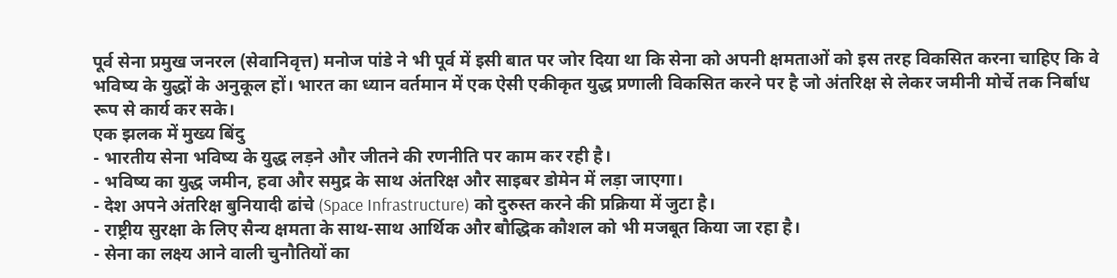पूर्व सेना प्रमुख जनरल (सेवानिवृत्त) मनोज पांडे ने भी पूर्व में इसी बात पर जोर दिया था कि सेना को अपनी क्षमताओं को इस तरह विकसित करना चाहिए कि वे भविष्य के युद्धों के अनुकूल हों। भारत का ध्यान वर्तमान में एक ऐसी एकीकृत युद्ध प्रणाली विकसित करने पर है जो अंतरिक्ष से लेकर जमीनी मोर्चे तक निर्बाध रूप से कार्य कर सके।
एक झलक में मुख्य बिंदु
- भारतीय सेना भविष्य के युद्ध लड़ने और जीतने की रणनीति पर काम कर रही है।
- भविष्य का युद्ध जमीन, हवा और समुद्र के साथ अंतरिक्ष और साइबर डोमेन में लड़ा जाएगा।
- देश अपने अंतरिक्ष बुनियादी ढांचे (Space Infrastructure) को दुरुस्त करने की प्रक्रिया में जुटा है।
- राष्ट्रीय सुरक्षा के लिए सैन्य क्षमता के साथ-साथ आर्थिक और बौद्धिक कौशल को भी मजबूत किया जा रहा है।
- सेना का लक्ष्य आने वाली चुनौतियों का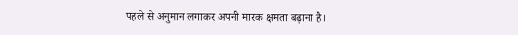पहले से अनुमान लगाकर अपनी मारक क्षमता बढ़ाना है।